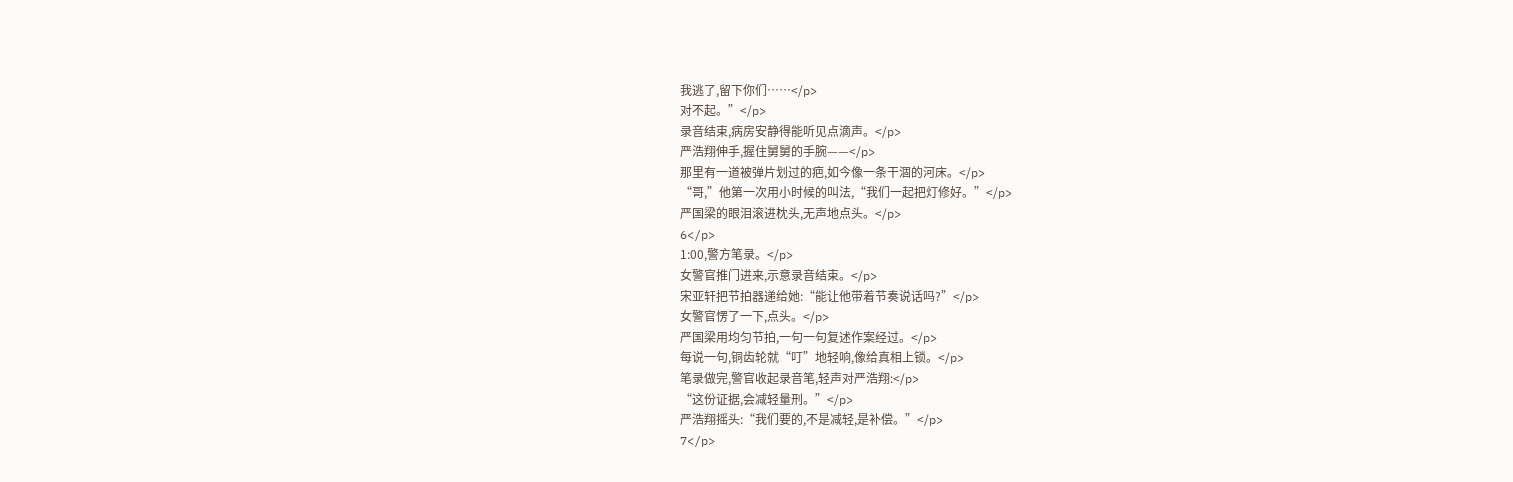我逃了,留下你们……</p>
对不起。”</p>
录音结束,病房安静得能听见点滴声。</p>
严浩翔伸手,握住舅舅的手腕——</p>
那里有一道被弹片划过的疤,如今像一条干涸的河床。</p>
“哥,”他第一次用小时候的叫法,“我们一起把灯修好。”</p>
严国梁的眼泪滚进枕头,无声地点头。</p>
6</p>
1:00,警方笔录。</p>
女警官推门进来,示意录音结束。</p>
宋亚轩把节拍器递给她:“能让他带着节奏说话吗?”</p>
女警官愣了一下,点头。</p>
严国梁用均匀节拍,一句一句复述作案经过。</p>
每说一句,铜齿轮就“叮”地轻响,像给真相上锁。</p>
笔录做完,警官收起录音笔,轻声对严浩翔:</p>
“这份证据,会减轻量刑。”</p>
严浩翔摇头:“我们要的,不是减轻,是补偿。”</p>
7</p>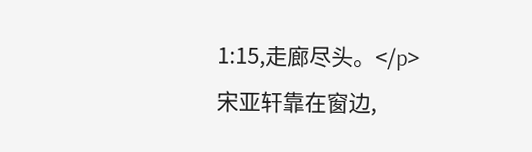1:15,走廊尽头。</p>
宋亚轩靠在窗边,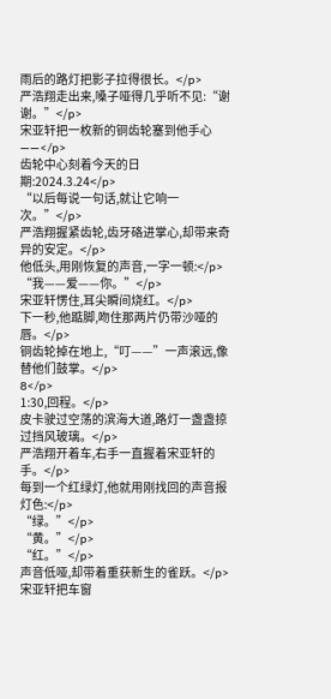雨后的路灯把影子拉得很长。</p>
严浩翔走出来,嗓子哑得几乎听不见:“谢谢。”</p>
宋亚轩把一枚新的铜齿轮塞到他手心——</p>
齿轮中心刻着今天的日期:2024.3.24</p>
“以后每说一句话,就让它响一次。”</p>
严浩翔握紧齿轮,齿牙硌进掌心,却带来奇异的安定。</p>
他低头,用刚恢复的声音,一字一顿:</p>
“我——爱——你。”</p>
宋亚轩愣住,耳尖瞬间烧红。</p>
下一秒,他踮脚,吻住那两片仍带沙哑的唇。</p>
铜齿轮掉在地上,“叮——”一声滚远,像替他们鼓掌。</p>
8</p>
1:30,回程。</p>
皮卡驶过空荡的滨海大道,路灯一盏盏掠过挡风玻璃。</p>
严浩翔开着车,右手一直握着宋亚轩的手。</p>
每到一个红绿灯,他就用刚找回的声音报灯色:</p>
“绿。”</p>
“黄。”</p>
“红。”</p>
声音低哑,却带着重获新生的雀跃。</p>
宋亚轩把车窗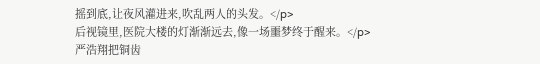摇到底,让夜风灌进来,吹乱两人的头发。</p>
后视镜里,医院大楼的灯渐渐远去,像一场噩梦终于醒来。</p>
严浩翔把铜齿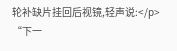轮补缺片挂回后视镜,轻声说:</p>
“下一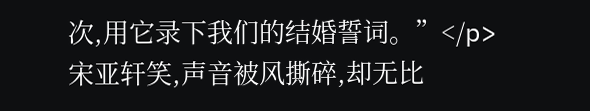次,用它录下我们的结婚誓词。”</p>
宋亚轩笑,声音被风撕碎,却无比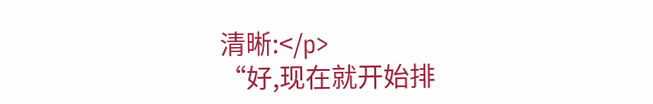清晰:</p>
“好,现在就开始排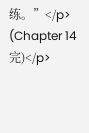练。”</p>
(Chapter 14 完)</p>